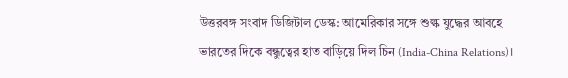উত্তরবঙ্গ সংবাদ ডিজিটাল ডেস্ক: আমেরিকার সঙ্গে শুল্ক যুদ্ধের আবহে ভারতের দিকে বন্ধুত্বের হাত বাড়িয়ে দিল চিন (India-China Relations)।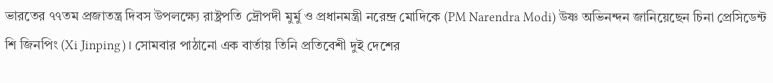ভারতের ৭৭তম প্রজাতন্ত্র দিবস উপলক্ষ্যে রাষ্ট্রপতি দ্রৌপদী মুর্মু ও প্রধানমন্ত্রী নরেন্দ্র মোদিকে (PM Narendra Modi) উষ্ণ অভিনন্দন জানিয়েছেন চিনা প্রেসিডেন্ট শি জিনপিং (Xi Jinping)। সোমবার পাঠানো এক বার্তায় তিনি প্রতিবেশী দুই দেশের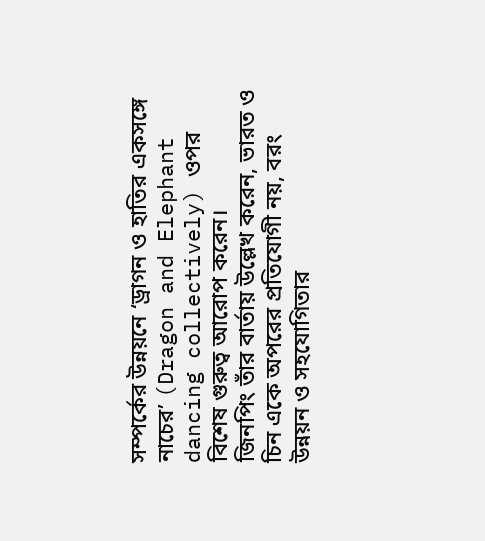সম্পর্কের উন্নয়নে ‘ড্রাগন ও হাতির একসঙ্গে নাচের’ (Dragon and Elephant dancing collectively) ওপর বিশেষ গুরুত্ব আরোপ করেন।
জিনপিং তাঁর বার্তায় উল্লেখ করেন, ভারত ও চিন একে অপরের প্রতিযোগী নয়, বরং উন্নয়ন ও সহযোগিতার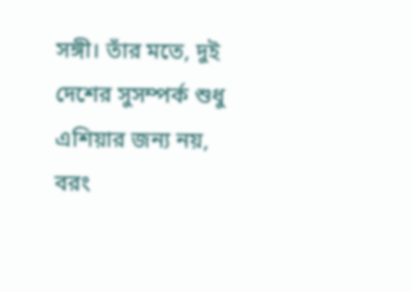সঙ্গী। তাঁর মতে, দুই দেশের সুসম্পর্ক শুধু এশিয়ার জন্য নয়, বরং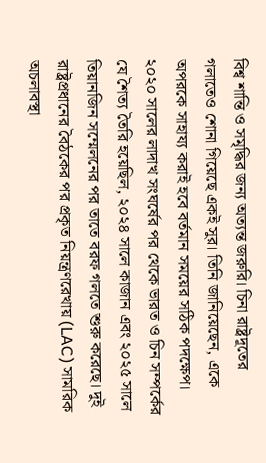বিশ্ব শান্তি ও সমৃদ্ধির জন্য অত্যন্ত জরুরি। চিনা রাষ্ট্রদূতের গলাতেও শোনা গিয়েছে একই সুর। তিনি জানিয়েছেন, একে অপরকে সাহায্য করাই হবে বর্তমান সময়ের সঠিক পদক্ষেপ।
২০২০ সালের লাদাখ সংঘর্ষের পর থেকে ভারত ও চিন সম্পর্কের যে শৈত্য তৈরি হয়েছিল, ২০২৪ সালে কাজান এবং ২০২৫ সালে তিয়ানজিন সম্মেলনের পর তাতে বরফ গলতে শুরু করেছে। দুই রাষ্ট্রপ্রধানের বৈঠকের পর প্রকৃত নিয়ন্ত্রণরেখায় (LAC) সামরিক অচলাবস্থা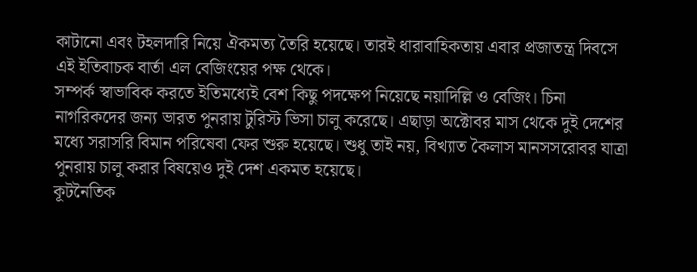কাটানো এবং টহলদারি নিয়ে ঐকমত্য তৈরি হয়েছে। তারই ধারাবাহিকতায় এবার প্রজাতন্ত্র দিবসে এই ইতিবাচক বার্তা এল বেজিংয়ের পক্ষ থেকে।
সম্পর্ক স্বাভাবিক করতে ইতিমধ্যেই বেশ কিছু পদক্ষেপ নিয়েছে নয়াদিল্লি ও বেজিং। চিনা নাগরিকদের জন্য ভারত পুনরায় টুরিস্ট ভিসা চালু করেছে। এছাড়া অক্টোবর মাস থেকে দুই দেশের মধ্যে সরাসরি বিমান পরিষেবা ফের শুরু হয়েছে। শুধু তাই নয়, বিখ্যাত কৈলাস মানসসরোবর যাত্রা পুনরায় চালু করার বিষয়েও দুই দেশ একমত হয়েছে।
কূটনৈতিক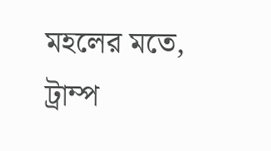মহলের মতে, ট্রাম্প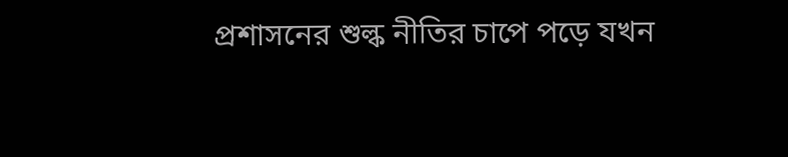প্রশাসনের শুল্ক নীতির চাপে পড়ে যখন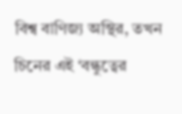বিশ্ব বাণিজ্য অস্থির, তখন চিনের এই ‘বন্ধুত্বের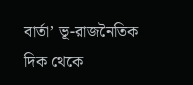বার্তা’ ভূ-রাজনৈতিক দিক থেকে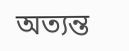অত্যন্ত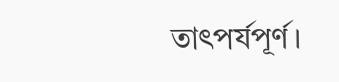তাৎপর্যপূর্ণ।